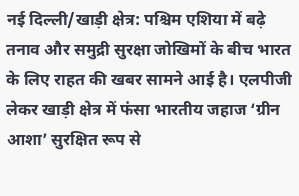नई दिल्ली/खाड़ी क्षेत्र: पश्चिम एशिया में बढ़े तनाव और समुद्री सुरक्षा जोखिमों के बीच भारत के लिए राहत की खबर सामने आई है। एलपीजी लेकर खाड़ी क्षेत्र में फंसा भारतीय जहाज ‘ग्रीन आशा’ सुरक्षित रूप से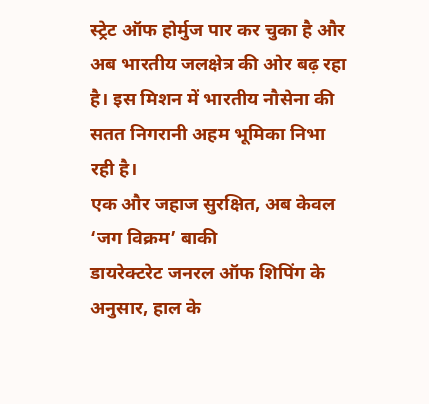स्ट्रेट ऑफ होर्मुज पार कर चुका है और अब भारतीय जलक्षेत्र की ओर बढ़ रहा है। इस मिशन में भारतीय नौसेना की सतत निगरानी अहम भूमिका निभा रही है।
एक और जहाज सुरक्षित, अब केवल ‘जग विक्रम’ बाकी
डायरेक्टरेट जनरल ऑफ शिपिंग के अनुसार, हाल के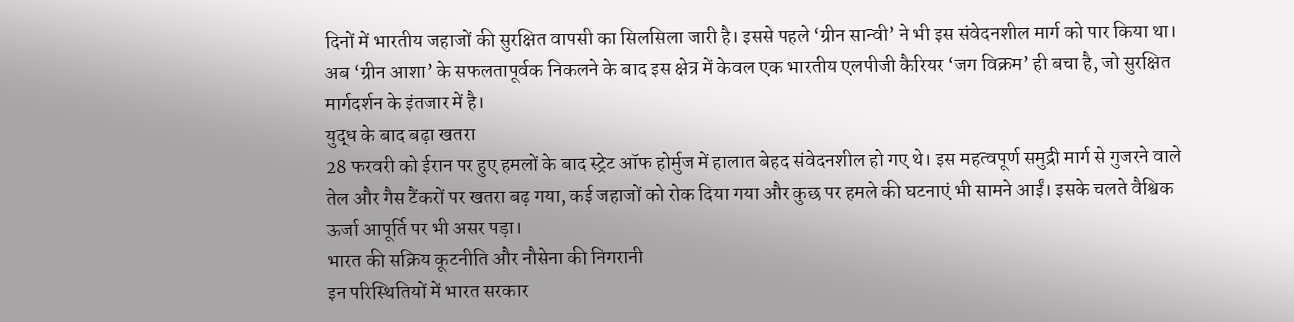दिनों में भारतीय जहाजों की सुरक्षित वापसी का सिलसिला जारी है। इससे पहले ‘ग्रीन सान्वी’ ने भी इस संवेदनशील मार्ग को पार किया था। अब ‘ग्रीन आशा’ के सफलतापूर्वक निकलने के बाद इस क्षेत्र में केवल एक भारतीय एलपीजी कैरियर ‘जग विक्रम’ ही बचा है, जो सुरक्षित मार्गदर्शन के इंतजार में है।
युद्ध के बाद बढ़ा खतरा
28 फरवरी को ईरान पर हुए हमलों के बाद स्ट्रेट ऑफ होर्मुज में हालात बेहद संवेदनशील हो गए थे। इस महत्वपूर्ण समुद्री मार्ग से गुजरने वाले तेल और गैस टैंकरों पर खतरा बढ़ गया, कई जहाजों को रोक दिया गया और कुछ पर हमले की घटनाएं भी सामने आईं। इसके चलते वैश्विक ऊर्जा आपूर्ति पर भी असर पड़ा।
भारत की सक्रिय कूटनीति और नौसेना की निगरानी
इन परिस्थितियों में भारत सरकार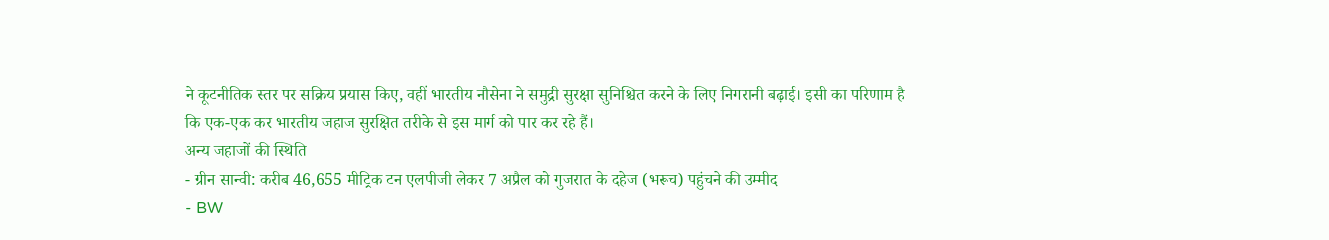ने कूटनीतिक स्तर पर सक्रिय प्रयास किए, वहीं भारतीय नौसेना ने समुद्री सुरक्षा सुनिश्चित करने के लिए निगरानी बढ़ाई। इसी का परिणाम है कि एक-एक कर भारतीय जहाज सुरक्षित तरीके से इस मार्ग को पार कर रहे हैं।
अन्य जहाजों की स्थिति
- ग्रीन सान्वी: करीब 46,655 मीट्रिक टन एलपीजी लेकर 7 अप्रैल को गुजरात के दहेज (भरूच) पहुंचने की उम्मीद
- BW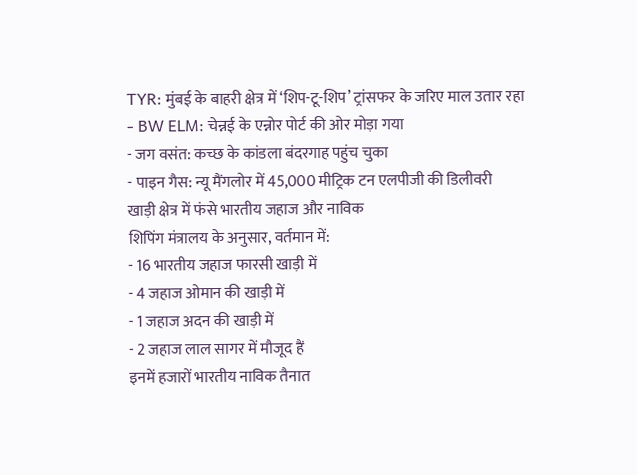TYR: मुंबई के बाहरी क्षेत्र में ‘शिप-टू-शिप’ ट्रांसफर के जरिए माल उतार रहा
- BW ELM: चेन्नई के एन्नोर पोर्ट की ओर मोड़ा गया
- जग वसंत: कच्छ के कांडला बंदरगाह पहुंच चुका
- पाइन गैस: न्यू मैंगलोर में 45,000 मीट्रिक टन एलपीजी की डिलीवरी
खाड़ी क्षेत्र में फंसे भारतीय जहाज और नाविक
शिपिंग मंत्रालय के अनुसार, वर्तमान में:
- 16 भारतीय जहाज फारसी खाड़ी में
- 4 जहाज ओमान की खाड़ी में
- 1 जहाज अदन की खाड़ी में
- 2 जहाज लाल सागर में मौजूद हैं
इनमें हजारों भारतीय नाविक तैनात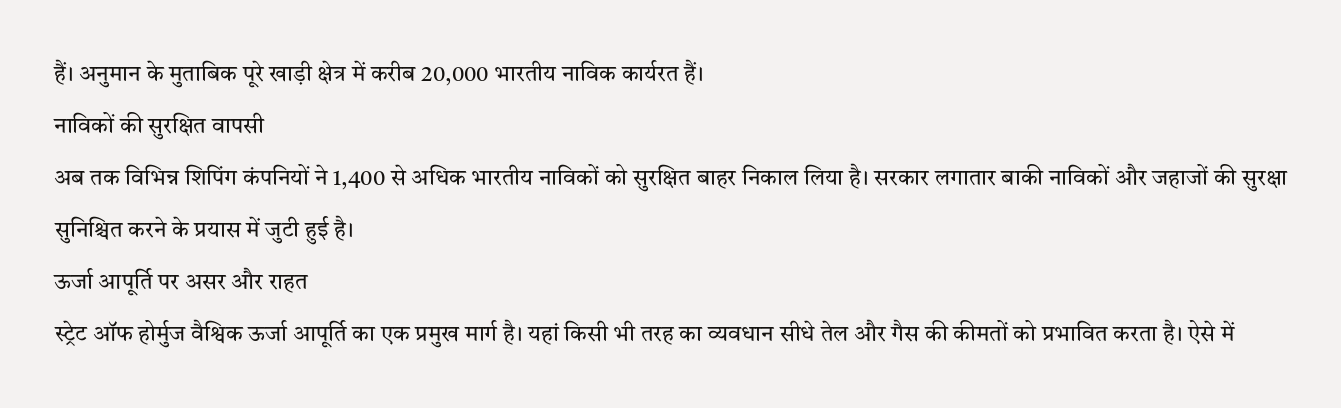हैं। अनुमान के मुताबिक पूरे खाड़ी क्षेत्र में करीब 20,000 भारतीय नाविक कार्यरत हैं।
नाविकों की सुरक्षित वापसी
अब तक विभिन्न शिपिंग कंपनियों ने 1,400 से अधिक भारतीय नाविकों को सुरक्षित बाहर निकाल लिया है। सरकार लगातार बाकी नाविकों और जहाजों की सुरक्षा सुनिश्चित करने के प्रयास में जुटी हुई है।
ऊर्जा आपूर्ति पर असर और राहत
स्ट्रेट ऑफ होर्मुज वैश्विक ऊर्जा आपूर्ति का एक प्रमुख मार्ग है। यहां किसी भी तरह का व्यवधान सीधे तेल और गैस की कीमतों को प्रभावित करता है। ऐसे में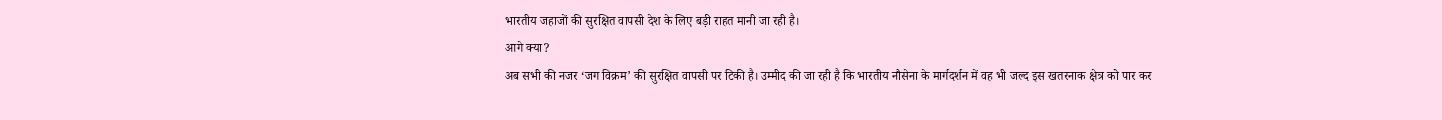भारतीय जहाजों की सुरक्षित वापसी देश के लिए बड़ी राहत मानी जा रही है।
आगे क्या?
अब सभी की नजर ‘जग विक्रम’ की सुरक्षित वापसी पर टिकी है। उम्मीद की जा रही है कि भारतीय नौसेना के मार्गदर्शन में वह भी जल्द इस खतरनाक क्षेत्र को पार कर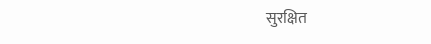सुरक्षित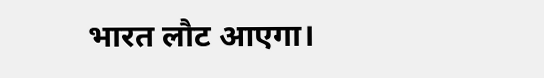भारत लौट आएगा।